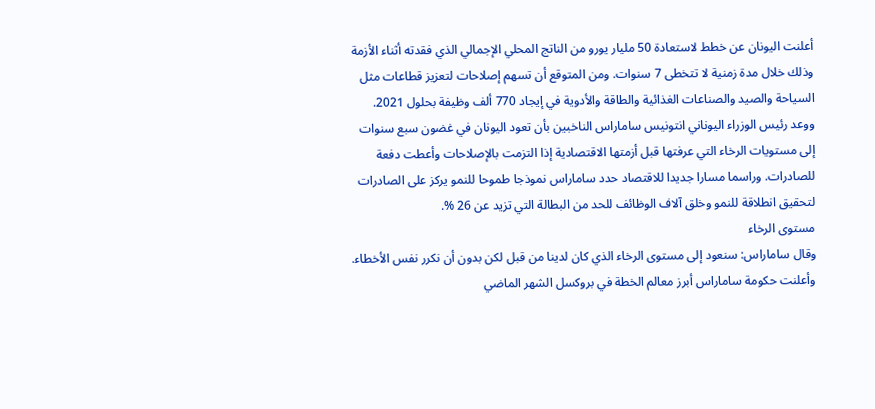أعلنت اليونان عن خطط لاستعادة 50 مليار يورو من الناتج المحلي الإجمالي الذي فقدته أثناء الأزمة وذلك خلال مدة زمنية لا تتخطى 7 سنوات. ومن المتوقع أن تسهم إصلاحات لتعزيز قطاعات مثل السياحة والصيد والصناعات الغذائية والطاقة والأدوية في إيجاد 770 ألف وظيفة بحلول 2021.
ووعد رئيس الوزراء اليوناني انتونيس ساماراس الناخبين بأن تعود اليونان في غضون سبع سنوات إلى مستويات الرخاء التي عرفتها قبل أزمتها الاقتصادية إذا التزمت بالإصلاحات وأعطت دفعة للصادرات. وراسما مسارا جديدا للاقتصاد حدد ساماراس نموذجا طموحا للنمو يركز على الصادرات لتحقيق انطلاقة للنمو وخلق آلاف الوظائف للحد من البطالة التي تزيد عن 26 %.
مستوى الرخاء
وقال ساماراس: سنعود إلى مستوى الرخاء الذي كان لدينا من قبل لكن بدون أن نكرر نفس الأخطاء. وأعلنت حكومة ساماراس أبرز معالم الخطة في بروكسل الشهر الماضي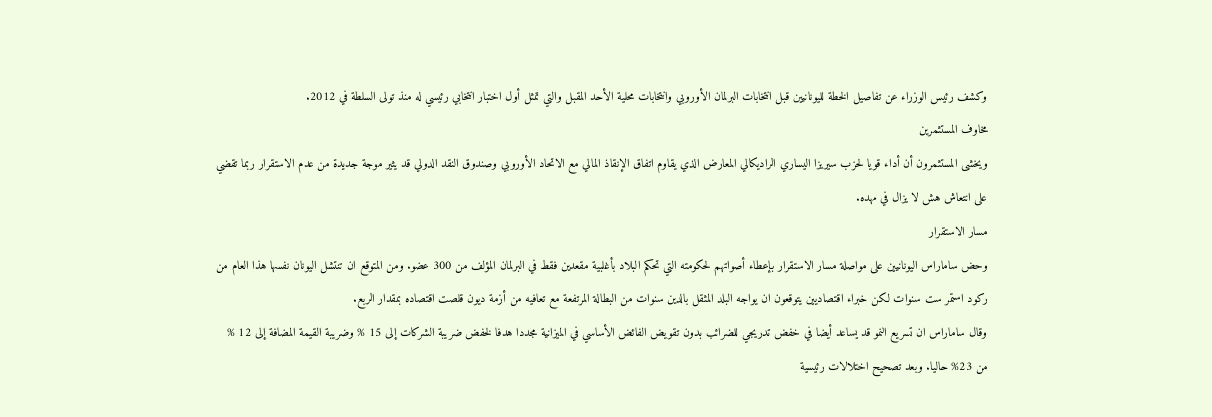وكشف رئيس الوزراء عن تفاصيل الخطة لليونانيين قبل انتخابات البرلمان الأوروبي وانتخابات محلية الأحد المقبل والتي تمثل أول اختبار انتخابي رئيسي له منذ تولى السلطة في 2012.
مخاوف المستثمرين
ويخشى المستثمرون أن أداء قويا لحزب سيريزا اليساري الراديكالي المعارض الذي يقاوم اتفاق الإنقاذ المالي مع الاتحاد الأوروبي وصندوق النقد الدولي قد يثير موجة جديدة من عدم الاستقرار ربما تقضي على انتعاش هش لا يزال في مهده.
مسار الاستقرار
وحض ساماراس اليونانيين على مواصلة مسار الاستقرار بإعطاء أصواتهم لحكومته التي تحكم البلاد بأغلبية مقعدين فقط في البرلمان المؤلف من 300 عضو. ومن المتوقع ان تنتشل اليونان نفسها هذا العام من ركود استمر ست سنوات لكن خبراء اقتصاديين يتوقعون ان يواجه البلد المثقل بالدين سنوات من البطالة المرتفعة مع تعافيه من أزمة ديون قلصت اقتصاده بمقدار الربع.
وقال ساماراس ان تسريع النمو قد يساعد أيضا في خفض تدريجي للضرائب بدون تقويض الفائض الأساسي في الميزانية مجددا هدفا لخفض ضريبة الشركات إلى 15 % وضريبة القيمة المضافة إلى 12 % من 23% حاليا. وبعد تصحيح اختلالات رئيسية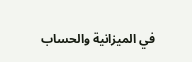في الميزانية والحساب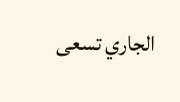الجاري تسعى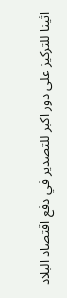اثينا للتركيز على دور اكبر للتصدير في دفع اقتصاد البلاد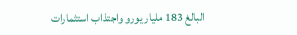البالغ 183 مليار يورو واجتذاب استثمارات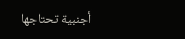أجنبية تحتاجها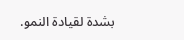بشدة لقيادة النمو.